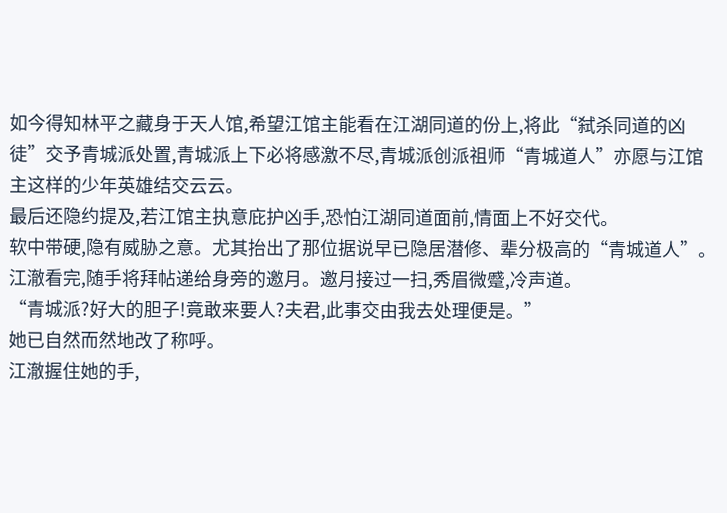如今得知林平之藏身于天人馆,希望江馆主能看在江湖同道的份上,将此“弑杀同道的凶徒”交予青城派处置,青城派上下必将感激不尽,青城派创派祖师“青城道人”亦愿与江馆主这样的少年英雄结交云云。
最后还隐约提及,若江馆主执意庇护凶手,恐怕江湖同道面前,情面上不好交代。
软中带硬,隐有威胁之意。尤其抬出了那位据说早已隐居潜修、辈分极高的“青城道人”。
江澈看完,随手将拜帖递给身旁的邀月。邀月接过一扫,秀眉微蹙,冷声道。
“青城派?好大的胆子!竟敢来要人?夫君,此事交由我去处理便是。”
她已自然而然地改了称呼。
江澈握住她的手,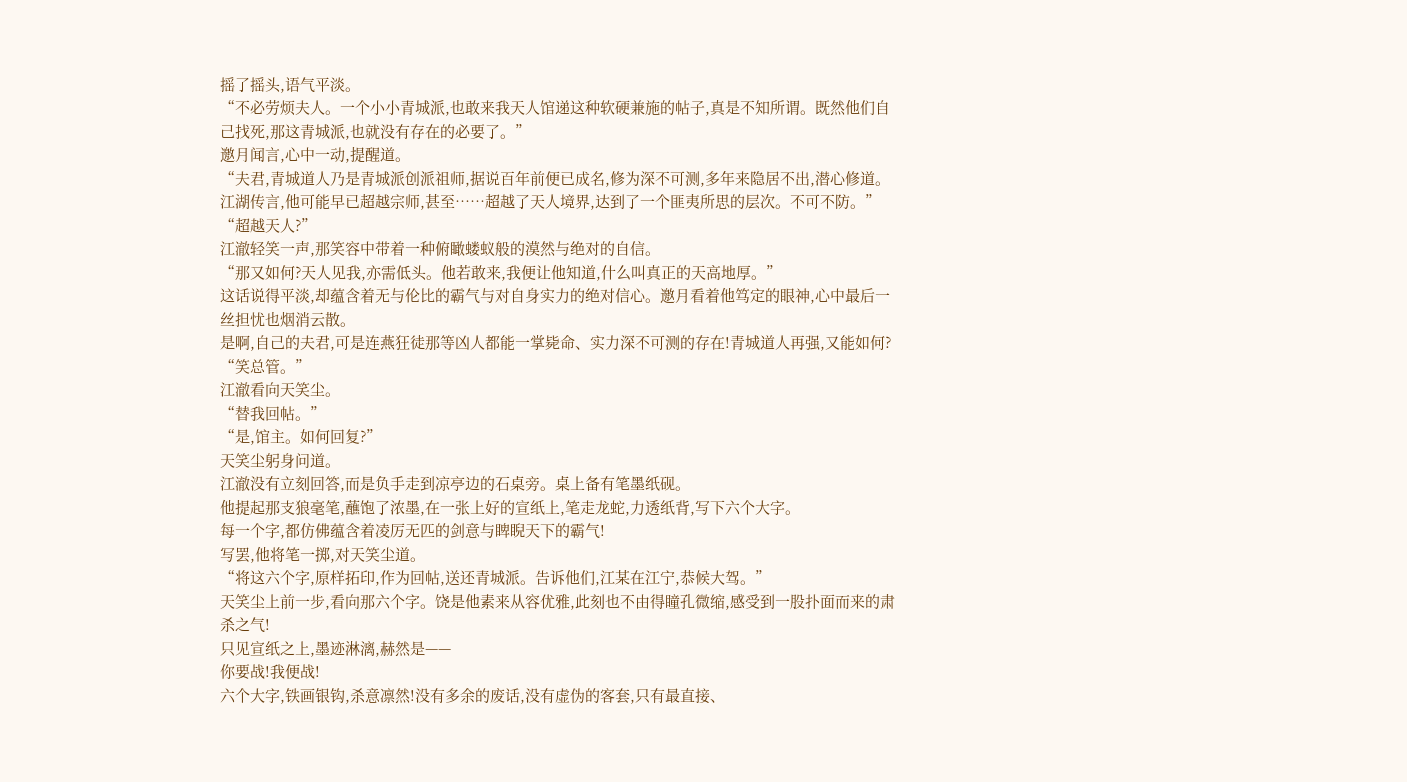摇了摇头,语气平淡。
“不必劳烦夫人。一个小小青城派,也敢来我天人馆递这种软硬兼施的帖子,真是不知所谓。既然他们自己找死,那这青城派,也就没有存在的必要了。”
邀月闻言,心中一动,提醒道。
“夫君,青城道人乃是青城派创派祖师,据说百年前便已成名,修为深不可测,多年来隐居不出,潜心修道。江湖传言,他可能早已超越宗师,甚至……超越了天人境界,达到了一个匪夷所思的层次。不可不防。”
“超越天人?”
江澈轻笑一声,那笑容中带着一种俯瞰蝼蚁般的漠然与绝对的自信。
“那又如何?天人见我,亦需低头。他若敢来,我便让他知道,什么叫真正的天高地厚。”
这话说得平淡,却蕴含着无与伦比的霸气与对自身实力的绝对信心。邀月看着他笃定的眼神,心中最后一丝担忧也烟消云散。
是啊,自己的夫君,可是连燕狂徒那等凶人都能一掌毙命、实力深不可测的存在!青城道人再强,又能如何?
“笑总管。”
江澈看向天笑尘。
“替我回帖。”
“是,馆主。如何回复?”
天笑尘躬身问道。
江澈没有立刻回答,而是负手走到凉亭边的石桌旁。桌上备有笔墨纸砚。
他提起那支狼毫笔,蘸饱了浓墨,在一张上好的宣纸上,笔走龙蛇,力透纸背,写下六个大字。
每一个字,都仿佛蕴含着凌厉无匹的剑意与睥睨天下的霸气!
写罢,他将笔一掷,对天笑尘道。
“将这六个字,原样拓印,作为回帖,送还青城派。告诉他们,江某在江宁,恭候大驾。”
天笑尘上前一步,看向那六个字。饶是他素来从容优雅,此刻也不由得瞳孔微缩,感受到一股扑面而来的肃杀之气!
只见宣纸之上,墨迹淋漓,赫然是——
你要战!我便战!
六个大字,铁画银钩,杀意凛然!没有多余的废话,没有虚伪的客套,只有最直接、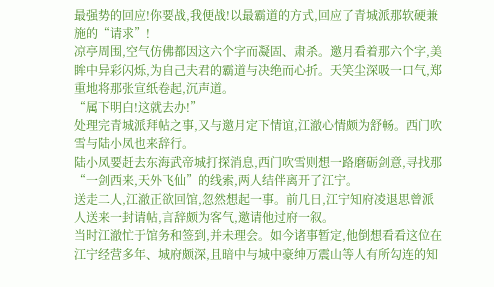最强势的回应!你要战,我便战!以最霸道的方式,回应了青城派那软硬兼施的“请求”!
凉亭周围,空气仿佛都因这六个字而凝固、肃杀。邀月看着那六个字,美眸中异彩闪烁,为自己夫君的霸道与决绝而心折。天笑尘深吸一口气,郑重地将那张宣纸卷起,沉声道。
“属下明白!这就去办!”
处理完青城派拜帖之事,又与邀月定下情谊,江澈心情颇为舒畅。西门吹雪与陆小凤也来辞行。
陆小凤要赶去东海武帝城打探消息,西门吹雪则想一路磨砺剑意,寻找那“一剑西来,天外飞仙”的线索,两人结伴离开了江宁。
送走二人,江澈正欲回馆,忽然想起一事。前几日,江宁知府凌退思曾派人送来一封请帖,言辞颇为客气,邀请他过府一叙。
当时江澈忙于馆务和签到,并未理会。如今诸事暂定,他倒想看看这位在江宁经营多年、城府颇深,且暗中与城中豪绅万震山等人有所勾连的知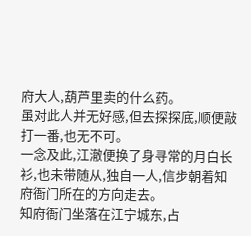府大人,葫芦里卖的什么药。
虽对此人并无好感,但去探探底,顺便敲打一番,也无不可。
一念及此,江澈便换了身寻常的月白长衫,也未带随从,独自一人,信步朝着知府衙门所在的方向走去。
知府衙门坐落在江宁城东,占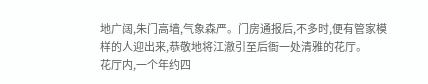地广阔,朱门高墙,气象森严。门房通报后,不多时,便有管家模样的人迎出来,恭敬地将江澈引至后衙一处清雅的花厅。
花厅内,一个年约四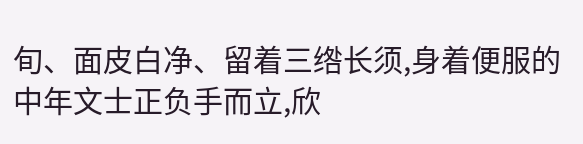旬、面皮白净、留着三绺长须,身着便服的中年文士正负手而立,欣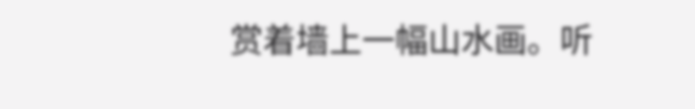赏着墙上一幅山水画。听